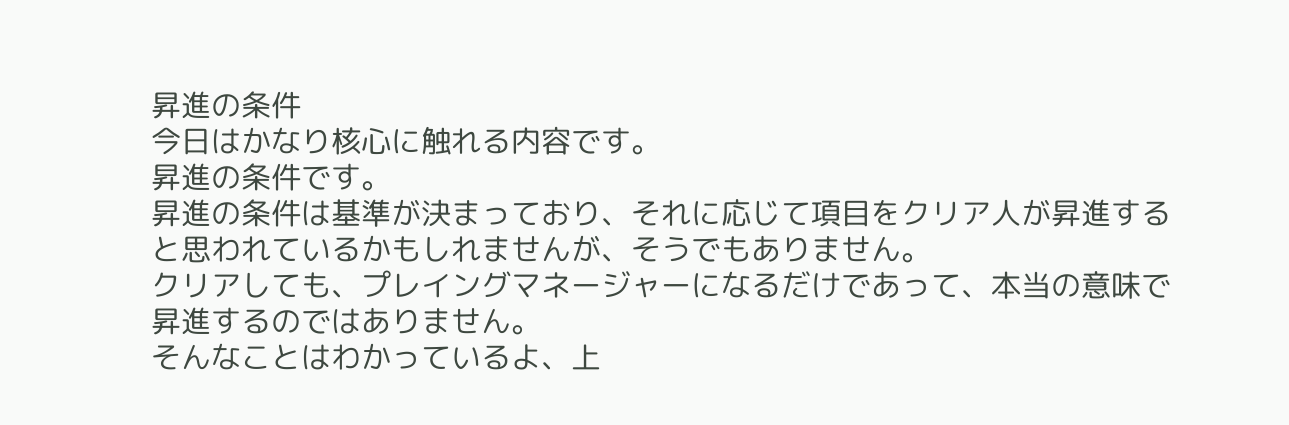昇進の条件
今日はかなり核心に触れる内容です。
昇進の条件です。
昇進の条件は基準が決まっており、それに応じて項目をクリア人が昇進する
と思われているかもしれませんが、そうでもありません。
クリアしても、プレイングマネージャーになるだけであって、本当の意味で
昇進するのではありません。
そんなことはわかっているよ、上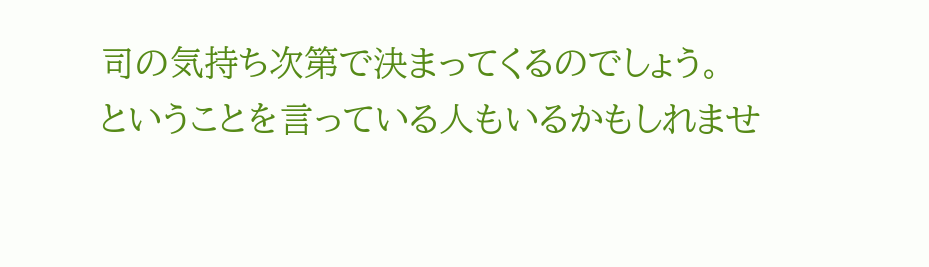司の気持ち次第で決まってくるのでしょう。
ということを言っている人もいるかもしれませ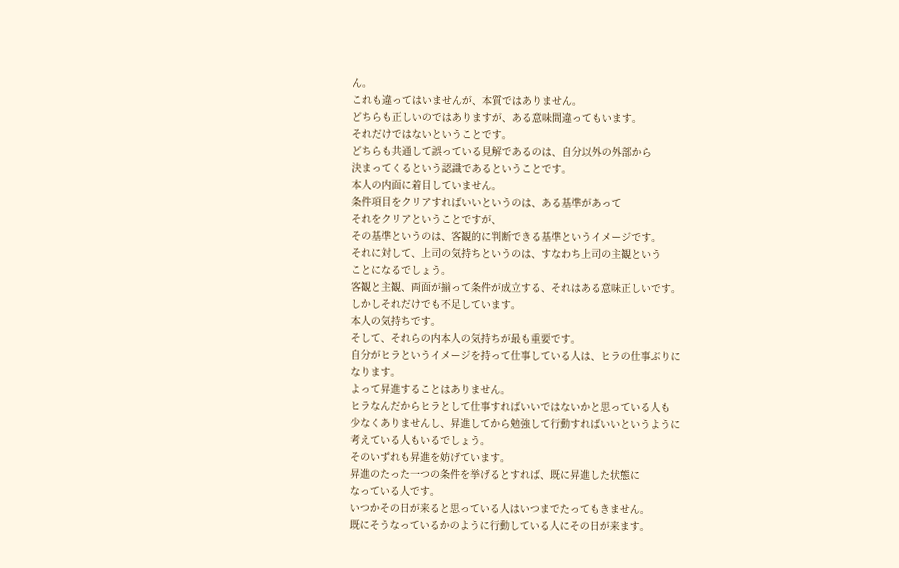ん。
これも違ってはいませんが、本質ではありません。
どちらも正しいのではありますが、ある意味間違ってもいます。
それだけではないということです。
どちらも共通して誤っている見解であるのは、自分以外の外部から
決まってくるという認識であるということです。
本人の内面に着目していません。
条件項目をクリアすればいいというのは、ある基準があって
それをクリアということですが、
その基準というのは、客観的に判断できる基準というイメージです。
それに対して、上司の気持ちというのは、すなわち上司の主観という
ことになるでしょう。
客観と主観、両面が揃って条件が成立する、それはある意味正しいです。
しかしそれだけでも不足しています。
本人の気持ちです。
そして、それらの内本人の気持ちが最も重要です。
自分がヒラというイメージを持って仕事している人は、ヒラの仕事ぶりに
なります。
よって昇進することはありません。
ヒラなんだからヒラとして仕事すればいいではないかと思っている人も
少なくありませんし、昇進してから勉強して行動すればいいというように
考えている人もいるでしょう。
そのいずれも昇進を妨げています。
昇進のたった一つの条件を挙げるとすれば、既に昇進した状態に
なっている人です。
いつかその日が来ると思っている人はいつまでたってもきません。
既にそうなっているかのように行動している人にその日が来ます。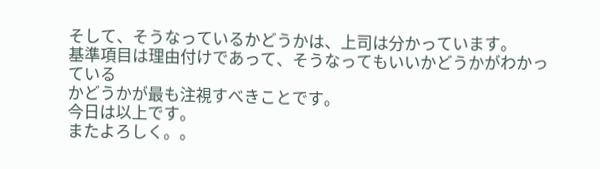そして、そうなっているかどうかは、上司は分かっています。
基準項目は理由付けであって、そうなってもいいかどうかがわかっている
かどうかが最も注視すべきことです。
今日は以上です。
またよろしく。。